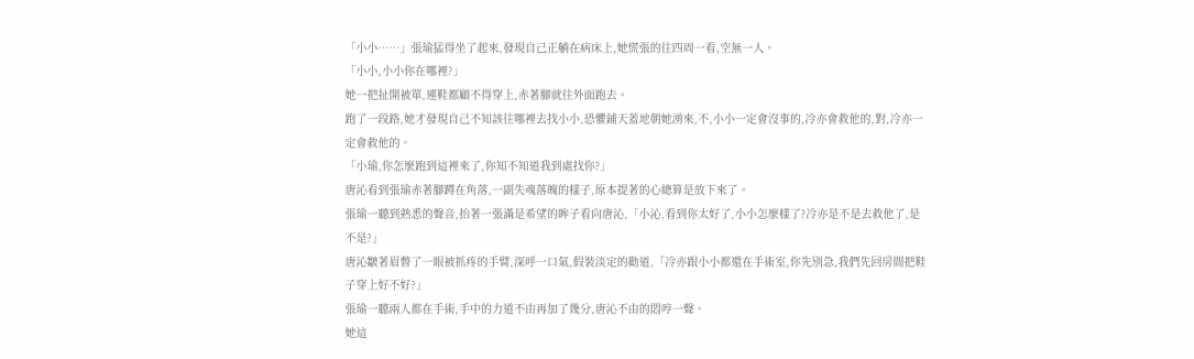「小小……」張瑜猛得坐了起來,發現自己正躺在病床上,她慌張的往四周一看,空無一人。
「小小,小小你在哪裡?」
她一把扯開被單,連鞋都顧不得穿上,赤著腳就往外面跑去。
跑了一段路,她才發現自己不知該往哪裡去找小小,恐懼鋪天蓋地朝她湧來,不,小小一定會沒事的,冷亦會救他的,對,冷亦一定會救他的。
「小瑜,你怎麼跑到這裡來了,你知不知道我到處找你?」
唐沁看到張瑜赤著腳蹲在角落,一副失魂落魄的樣子,原本提著的心總算是放下來了。
張瑜一聽到熟悉的聲音,抬著一張滿是希望的眸子看向唐沁,「小沁,看到你太好了,小小怎麼樣了?冷亦是不是去救他了,是不是?」
唐沁皺著眉瞥了一眼被抓疼的手臂,深呼一口氣,假裝淡定的勸道,「冷亦跟小小都還在手術室,你先別急,我們先回房間把鞋子穿上好不好?」
張瑜一聽兩人都在手術,手中的力道不由再加了幾分,唐沁不由的悶哼一聲。
她這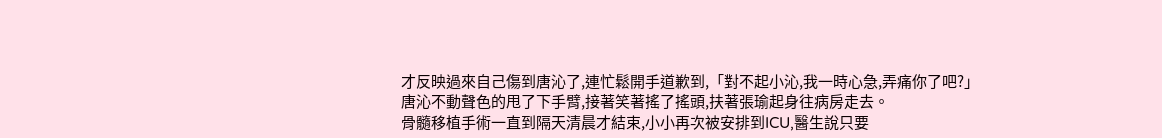才反映過來自己傷到唐沁了,連忙鬆開手道歉到,「對不起小沁,我一時心急,弄痛你了吧?」
唐沁不動聲色的甩了下手臂,接著笑著搖了搖頭,扶著張瑜起身往病房走去。
骨髓移植手術一直到隔天清晨才結束,小小再次被安排到ICU,醫生說只要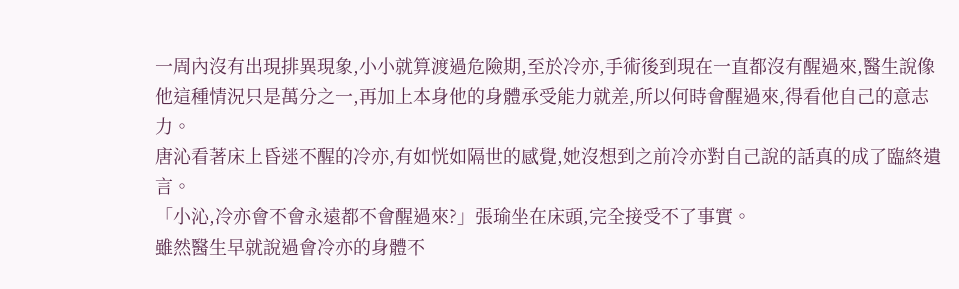一周內沒有出現排異現象,小小就算渡過危險期,至於冷亦,手術後到現在一直都沒有醒過來,醫生說像他這種情況只是萬分之一,再加上本身他的身體承受能力就差,所以何時會醒過來,得看他自己的意志力。
唐沁看著床上昏迷不醒的冷亦,有如恍如隔世的感覺,她沒想到之前冷亦對自己說的話真的成了臨終遺言。
「小沁,冷亦會不會永遠都不會醒過來?」張瑜坐在床頭,完全接受不了事實。
雖然醫生早就說過會冷亦的身體不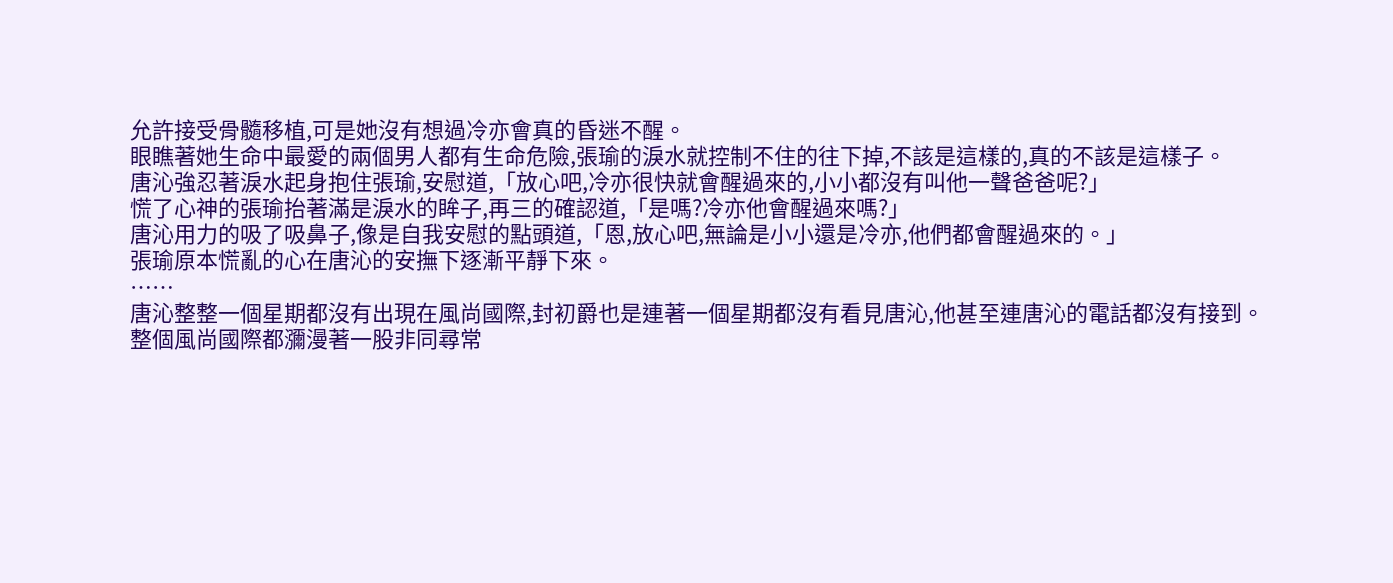允許接受骨髓移植,可是她沒有想過冷亦會真的昏迷不醒。
眼瞧著她生命中最愛的兩個男人都有生命危險,張瑜的淚水就控制不住的往下掉,不該是這樣的,真的不該是這樣子。
唐沁強忍著淚水起身抱住張瑜,安慰道,「放心吧,冷亦很快就會醒過來的,小小都沒有叫他一聲爸爸呢?」
慌了心神的張瑜抬著滿是淚水的眸子,再三的確認道,「是嗎?冷亦他會醒過來嗎?」
唐沁用力的吸了吸鼻子,像是自我安慰的點頭道,「恩,放心吧,無論是小小還是冷亦,他們都會醒過來的。」
張瑜原本慌亂的心在唐沁的安撫下逐漸平靜下來。
……
唐沁整整一個星期都沒有出現在風尚國際,封初爵也是連著一個星期都沒有看見唐沁,他甚至連唐沁的電話都沒有接到。
整個風尚國際都瀰漫著一股非同尋常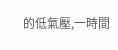的低氣壓,一時間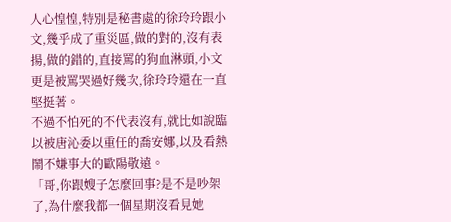人心惶惶,特別是秘書處的徐玲玲跟小文,幾乎成了重災區,做的對的,沒有表揚,做的錯的,直接罵的狗血淋頭,小文更是被罵哭過好幾次,徐玲玲還在一直堅挺著。
不過不怕死的不代表沒有,就比如說臨以被唐沁委以重任的喬安娜,以及看熱鬧不嫌事大的歐陽敬遠。
「哥,你跟嫂子怎麼回事?是不是吵架了,為什麼我都一個星期沒看見她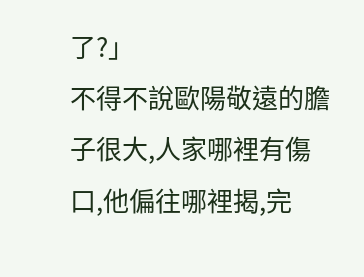了?」
不得不說歐陽敬遠的膽子很大,人家哪裡有傷口,他偏往哪裡揭,完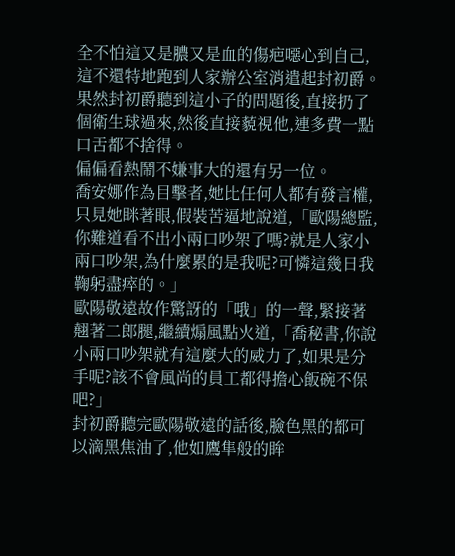全不怕這又是膿又是血的傷疤噁心到自己,這不還特地跑到人家辦公室消遣起封初爵。
果然封初爵聽到這小子的問題後,直接扔了個衛生球過來,然後直接藐視他,連多費一點口舌都不捨得。
偏偏看熱鬧不嫌事大的還有另一位。
喬安娜作為目擊者,她比任何人都有發言權,只見她眯著眼,假裝苦逼地說道,「歐陽總監,你難道看不出小兩口吵架了嗎?就是人家小兩口吵架,為什麼累的是我呢?可憐這幾日我鞠躬盡瘁的。」
歐陽敬遠故作驚訝的「哦」的一聲,緊接著翹著二郎腿,繼續煽風點火道,「喬秘書,你說小兩口吵架就有這麼大的威力了,如果是分手呢?該不會風尚的員工都得擔心飯碗不保吧?」
封初爵聽完歐陽敬遠的話後,臉色黑的都可以滴黑焦油了,他如鷹隼般的眸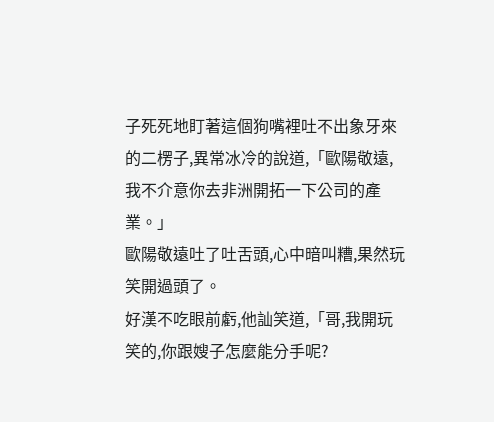子死死地盯著這個狗嘴裡吐不出象牙來的二楞子,異常冰冷的說道,「歐陽敬遠,我不介意你去非洲開拓一下公司的產業。」
歐陽敬遠吐了吐舌頭,心中暗叫糟,果然玩笑開過頭了。
好漢不吃眼前虧,他訕笑道,「哥,我開玩笑的,你跟嫂子怎麼能分手呢?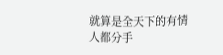就算是全天下的有情人都分手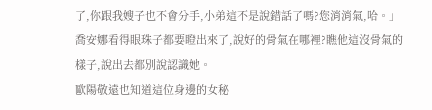了,你跟我嫂子也不會分手,小弟這不是說錯話了嗎?您消消氣,哈。」
喬安娜看得眼珠子都要瞪出來了,說好的骨氣在哪裡?瞧他這沒骨氣的樣子,說出去都別說認識她。
歐陽敬遠也知道這位身邊的女秘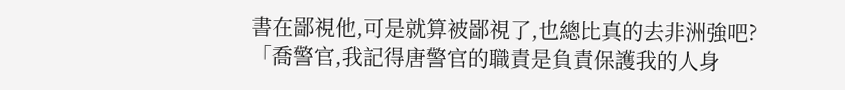書在鄙視他,可是就算被鄙視了,也總比真的去非洲強吧?
「喬警官,我記得唐警官的職責是負責保護我的人身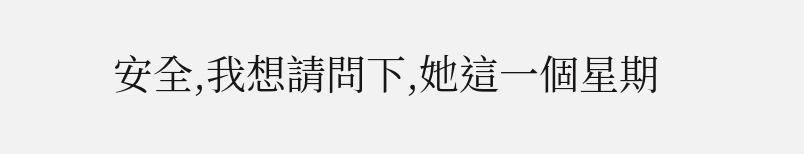安全,我想請問下,她這一個星期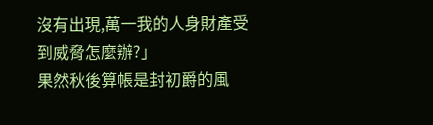沒有出現,萬一我的人身財產受到威脅怎麼辦?」
果然秋後算帳是封初爵的風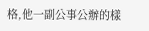格,他一副公事公辦的樣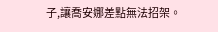子,讓喬安娜差點無法招架。